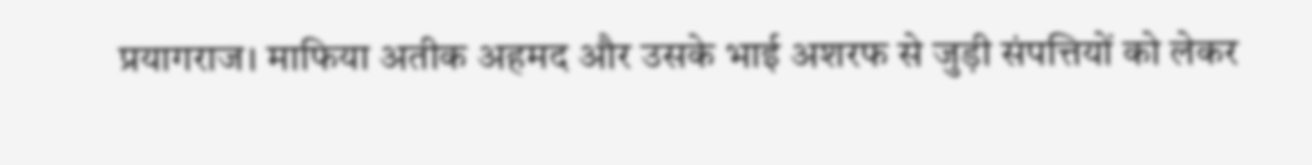प्रयागराज। माफिया अतीक अहमद और उसके भाई अशरफ से जुड़ी संपत्तियों को लेकर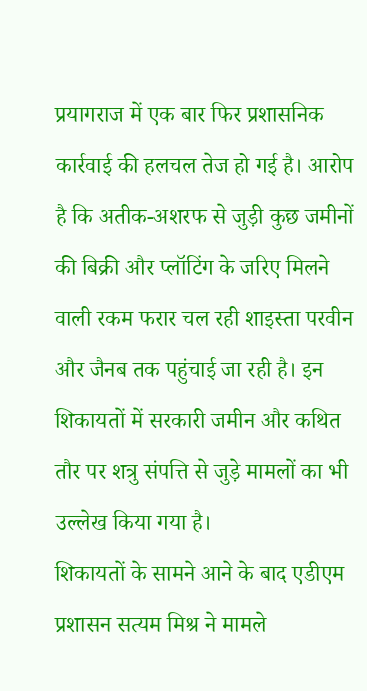प्रयागराज में एक बार फिर प्रशासनिक कार्रवाई की हलचल तेज हो गई है। आरोप है कि अतीक-अशरफ से जुड़ी कुछ जमीनों की बिक्री और प्लॉटिंग के जरिए मिलने वाली रकम फरार चल रही शाइस्ता परवीन और जैनब तक पहुंचाई जा रही है। इन शिकायतों में सरकारी जमीन और कथित तौर पर शत्रु संपत्ति से जुड़े मामलों का भी उल्लेख किया गया है।
शिकायतों के सामने आने के बाद एडीएम प्रशासन सत्यम मिश्र ने मामले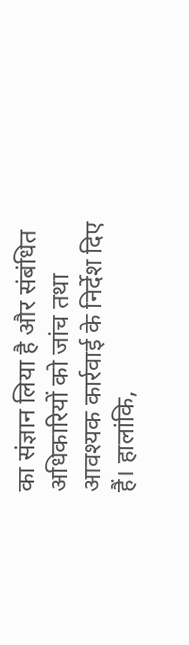का संज्ञान लिया है और संबंधित अधिकारियों को जांच तथा आवश्यक कार्रवाई के निर्देश दिए हैं। हालांकि,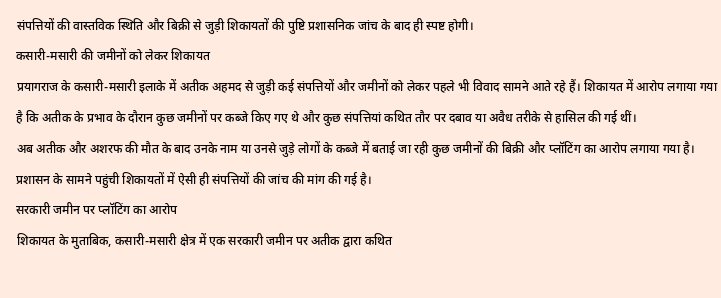संपत्तियों की वास्तविक स्थिति और बिक्री से जुड़ी शिकायतों की पुष्टि प्रशासनिक जांच के बाद ही स्पष्ट होगी।
कसारी-मसारी की जमीनों को लेकर शिकायत
प्रयागराज के कसारी-मसारी इलाके में अतीक अहमद से जुड़ी कई संपत्तियों और जमीनों को लेकर पहले भी विवाद सामने आते रहे हैं। शिकायत में आरोप लगाया गया है कि अतीक के प्रभाव के दौरान कुछ जमीनों पर कब्जे किए गए थे और कुछ संपत्तियां कथित तौर पर दबाव या अवैध तरीके से हासिल की गई थीं।
अब अतीक और अशरफ की मौत के बाद उनके नाम या उनसे जुड़े लोगों के कब्जे में बताई जा रही कुछ जमीनों की बिक्री और प्लॉटिंग का आरोप लगाया गया है। प्रशासन के सामने पहुंची शिकायतों में ऐसी ही संपत्तियों की जांच की मांग की गई है।
सरकारी जमीन पर प्लॉटिंग का आरोप
शिकायत के मुताबिक, कसारी-मसारी क्षेत्र में एक सरकारी जमीन पर अतीक द्वारा कथित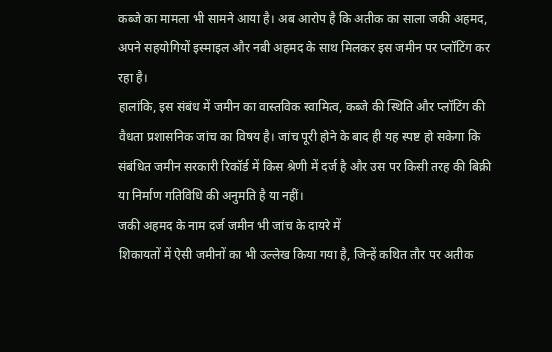कब्जे का मामला भी सामने आया है। अब आरोप है कि अतीक का साला जकी अहमद, अपने सहयोगियों इस्माइल और नबी अहमद के साथ मिलकर इस जमीन पर प्लॉटिंग कर रहा है।
हालांकि, इस संबंध में जमीन का वास्तविक स्वामित्व, कब्जे की स्थिति और प्लॉटिंग की वैधता प्रशासनिक जांच का विषय है। जांच पूरी होने के बाद ही यह स्पष्ट हो सकेगा कि संबंधित जमीन सरकारी रिकॉर्ड में किस श्रेणी में दर्ज है और उस पर किसी तरह की बिक्री या निर्माण गतिविधि की अनुमति है या नहीं।
जकी अहमद के नाम दर्ज जमीन भी जांच के दायरे में
शिकायतों में ऐसी जमीनों का भी उल्लेख किया गया है, जिन्हें कथित तौर पर अतीक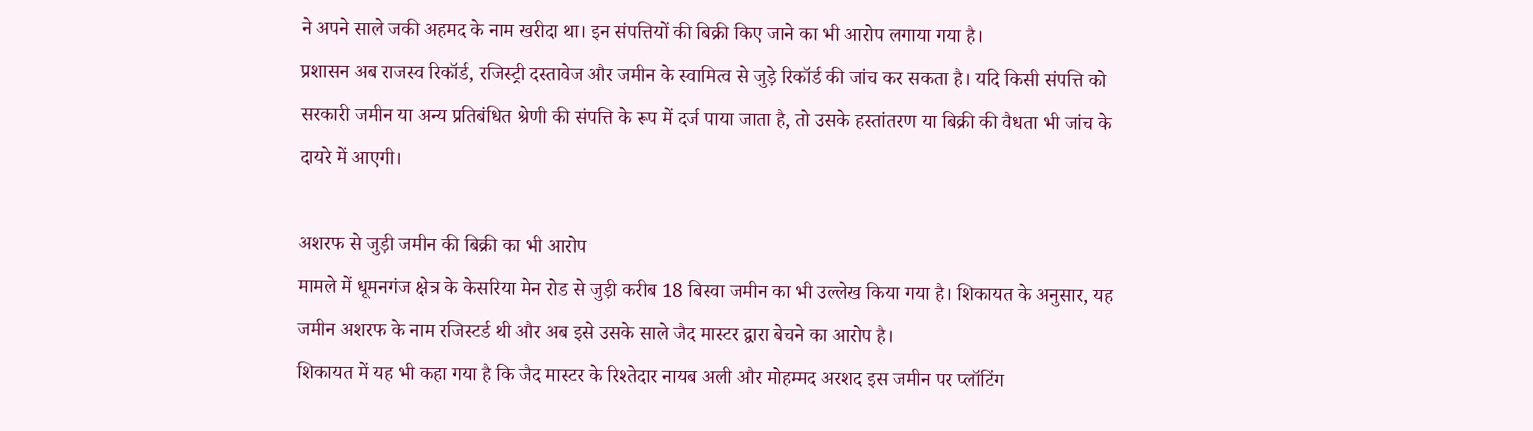ने अपने साले जकी अहमद के नाम खरीदा था। इन संपत्तियों की बिक्री किए जाने का भी आरोप लगाया गया है।
प्रशासन अब राजस्व रिकॉर्ड, रजिस्ट्री दस्तावेज और जमीन के स्वामित्व से जुड़े रिकॉर्ड की जांच कर सकता है। यदि किसी संपत्ति को सरकारी जमीन या अन्य प्रतिबंधित श्रेणी की संपत्ति के रूप में दर्ज पाया जाता है, तो उसके हस्तांतरण या बिक्री की वैधता भी जांच के दायरे में आएगी।

अशरफ से जुड़ी जमीन की बिक्री का भी आरोप
मामले में धूमनगंज क्षेत्र के केसरिया मेन रोड से जुड़ी करीब 18 बिस्वा जमीन का भी उल्लेख किया गया है। शिकायत के अनुसार, यह जमीन अशरफ के नाम रजिस्टर्ड थी और अब इसे उसके साले जैद मास्टर द्वारा बेचने का आरोप है।
शिकायत में यह भी कहा गया है कि जैद मास्टर के रिश्तेदार नायब अली और मोहम्मद अरशद इस जमीन पर प्लॉटिंग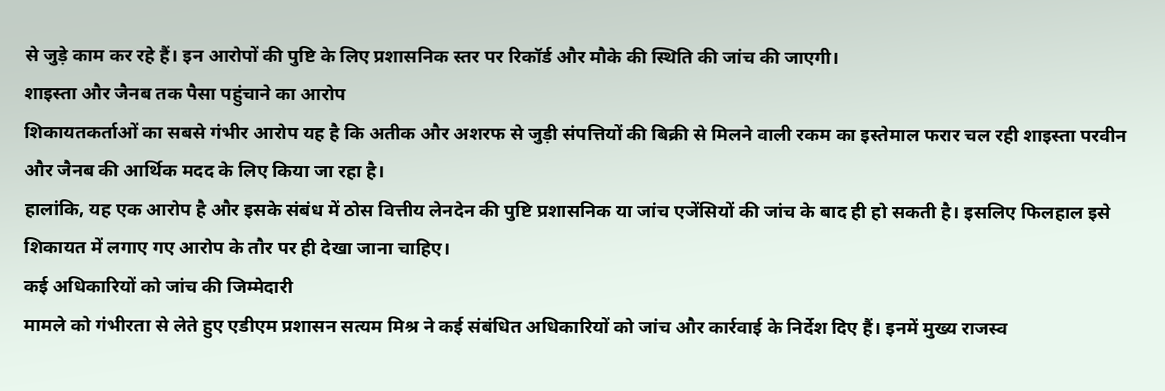से जुड़े काम कर रहे हैं। इन आरोपों की पुष्टि के लिए प्रशासनिक स्तर पर रिकॉर्ड और मौके की स्थिति की जांच की जाएगी।
शाइस्ता और जैनब तक पैसा पहुंचाने का आरोप
शिकायतकर्ताओं का सबसे गंभीर आरोप यह है कि अतीक और अशरफ से जुड़ी संपत्तियों की बिक्री से मिलने वाली रकम का इस्तेमाल फरार चल रही शाइस्ता परवीन और जैनब की आर्थिक मदद के लिए किया जा रहा है।
हालांकि, यह एक आरोप है और इसके संबंध में ठोस वित्तीय लेनदेन की पुष्टि प्रशासनिक या जांच एजेंसियों की जांच के बाद ही हो सकती है। इसलिए फिलहाल इसे शिकायत में लगाए गए आरोप के तौर पर ही देखा जाना चाहिए।
कई अधिकारियों को जांच की जिम्मेदारी
मामले को गंभीरता से लेते हुए एडीएम प्रशासन सत्यम मिश्र ने कई संबंधित अधिकारियों को जांच और कार्रवाई के निर्देश दिए हैं। इनमें मुख्य राजस्व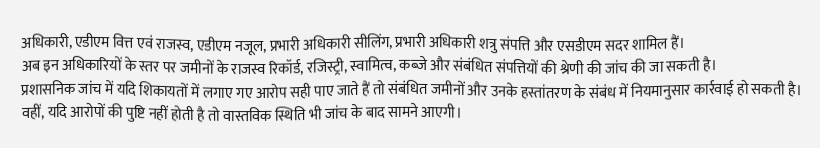अधिकारी, एडीएम वित्त एवं राजस्व, एडीएम नजूल, प्रभारी अधिकारी सीलिंग, प्रभारी अधिकारी शत्रु संपत्ति और एसडीएम सदर शामिल हैं।
अब इन अधिकारियों के स्तर पर जमीनों के राजस्व रिकॉर्ड, रजिस्ट्री, स्वामित्व, कब्जे और संबंधित संपत्तियों की श्रेणी की जांच की जा सकती है।
प्रशासनिक जांच में यदि शिकायतों में लगाए गए आरोप सही पाए जाते हैं तो संबंधित जमीनों और उनके हस्तांतरण के संबंध में नियमानुसार कार्रवाई हो सकती है। वहीं, यदि आरोपों की पुष्टि नहीं होती है तो वास्तविक स्थिति भी जांच के बाद सामने आएगी।